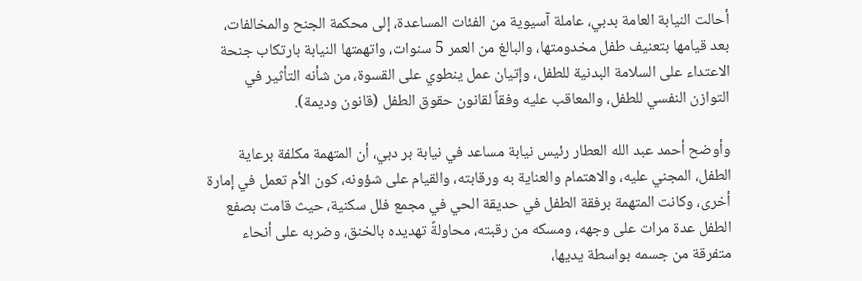أحالت النيابة العامة بدبي، عاملة آسيوية من الفئات المساعدة، إلى محكمة الجنح والمخالفات، بعد قيامها بتعنيف طفل مخدومتها، والبالغ من العمر 5 سنوات، واتهمتها النيابة بارتكاب جنحة الاعتداء على السلامة البدنية للطفل، وإتيان عمل ينطوي على القسوة، من شأنه التأثير في التوازن النفسي للطفل، والمعاقب عليه وفقاً لقانون حقوق الطفل (قانون وديمة).

وأوضح أحمد عبد الله العطار رئيس نيابة مساعد في نيابة بر دبي، أن المتهمة مكلفة برعاية الطفل، المجني عليه، والاهتمام والعناية به ورقابته، والقيام على شؤونه، كون الأم تعمل في إمارة أخرى، وكانت المتهمة برفقة الطفل في حديقة الحي في مجمع فلل سكنية، حيث قامت بصفع الطفل عدة مرات على وجهه، ومسكه من رقبته، محاولةً تهديده بالخنق، وضربه على أنحاء متفرقة من جسمه بواسطة يديها،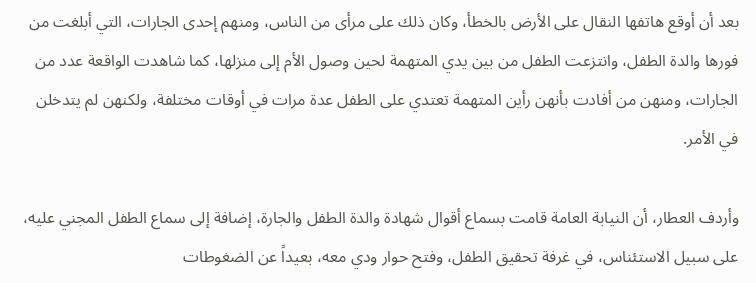بعد أن أوقع هاتفها النقال على الأرض بالخطأ، وكان ذلك على مرأى من الناس، ومنهم إحدى الجارات، التي أبلغت من فورها والدة الطفل، وانتزعت الطفل من بين يدي المتهمة لحين وصول الأم إلى منزلها، كما شاهدت الواقعة عدد من الجارات، ومنهن من أفادت بأنهن رأين المتهمة تعتدي على الطفل عدة مرات في أوقات مختلفة، ولكنهن لم يتدخلن في الأمر.

وأردف العطار، أن النيابة العامة قامت بسماع أقوال شهادة والدة الطفل والجارة، إضافة إلى سماع الطفل المجني عليه، على سبيل الاستئناس، في غرفة تحقيق الطفل، وفتح حوار ودي معه، بعيداً عن الضغوطات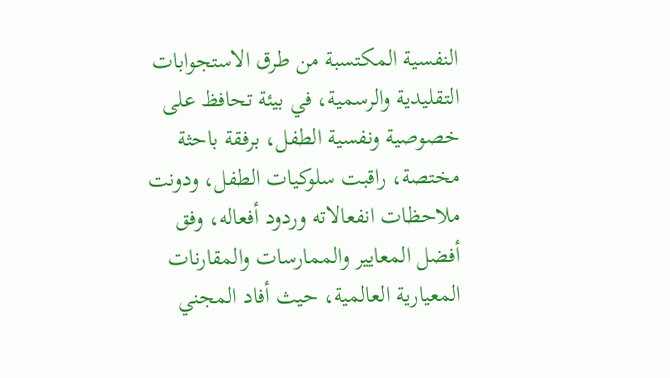النفسية المكتسبة من طرق الاستجوابات التقليدية والرسمية، في بيئة تحافظ على خصوصية ونفسية الطفل، برفقة باحثة مختصة، راقبت سلوكيات الطفل، ودونت ملاحظات انفعالاته وردود أفعاله، وفق أفضل المعايير والممارسات والمقارنات المعيارية العالمية، حيث أفاد المجني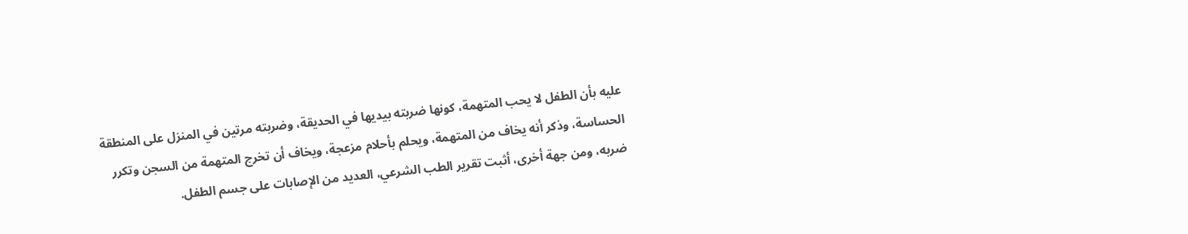عليه بأن الطفل لا يحب المتهمة، كونها ضربته بيديها في الحديقة، وضربته مرتين في المنزل على المنطقة الحساسة، وذكر أنه يخاف من المتهمة، ويحلم بأحلام مزعجة، ويخاف أن تخرج المتهمة من السجن وتكرر ضربه، ومن جهة أخرى، أثبت تقرير الطب الشرعي، العديد من الإصابات على جسم الطفل.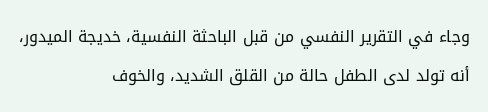وجاء في التقرير النفسي من قبل الباحثة النفسية، خديجة الميدور، أنه تولد لدى الطفل حالة من القلق الشديد، والخوف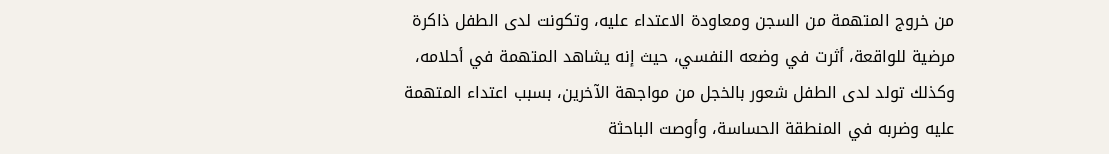من خروج المتهمة من السجن ومعاودة الاعتداء عليه، وتكونت لدى الطفل ذاكرة مرضية للواقعة، أثرت في وضعه النفسي، حيث إنه يشاهد المتهمة في أحلامه، وكذلك تولد لدى الطفل شعور بالخجل من مواجهة الآخرين، بسبب اعتداء المتهمة عليه وضربه في المنطقة الحساسة، وأوصت الباحثة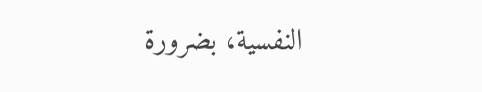النفسية، بضرورة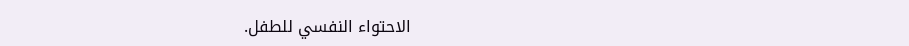الاحتواء النفسي للطفل.